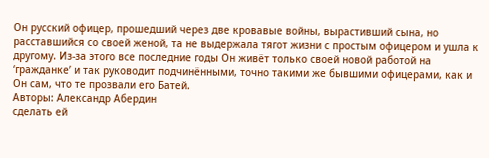Он русский офицер, прошедший через две кровавые войны, вырастивший сына, но расставшийся со своей женой, та не выдержала тягот жизни с простым офицером и ушла к другому. Из-за этого все последние годы Он живёт только своей новой работой на ‘гражданке’ и так руководит подчинёнными, точно такими же бывшими офицерами, как и Он сам, что те прозвали его Батей.
Авторы: Александр Абердин
сделать ей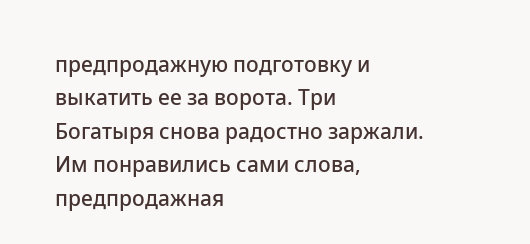предпродажную подготовку и выкатить ее за ворота. Три Богатыря снова радостно заржали. Им понравились сами слова, предпродажная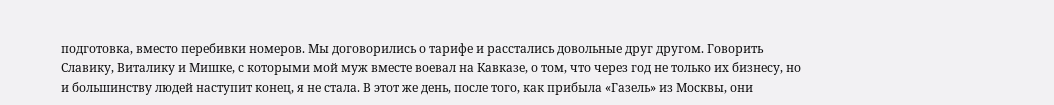подготовка, вместо перебивки номеров. Мы договорились о тарифе и расстались довольные друг другом. Говорить Славику, Виталику и Мишке, с которыми мой муж вместе воевал на Кавказе, о том, что через год не только их бизнесу, но и большинству людей наступит конец, я не стала. В этот же день, после того, как прибыла «Газель» из Москвы, они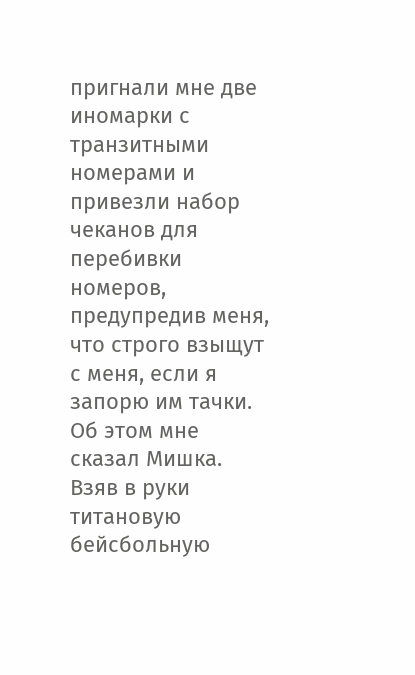пригнали мне две иномарки с транзитными номерами и привезли набор чеканов для перебивки номеров, предупредив меня, что строго взыщут с меня, если я запорю им тачки. Об этом мне сказал Мишка. Взяв в руки титановую бейсбольную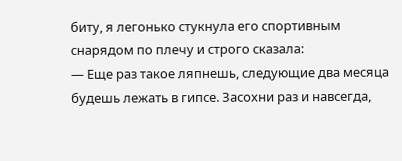биту, я легонько стукнула его спортивным снарядом по плечу и строго сказала:
— Еще раз такое ляпнешь, следующие два месяца будешь лежать в гипсе. Засохни раз и навсегда,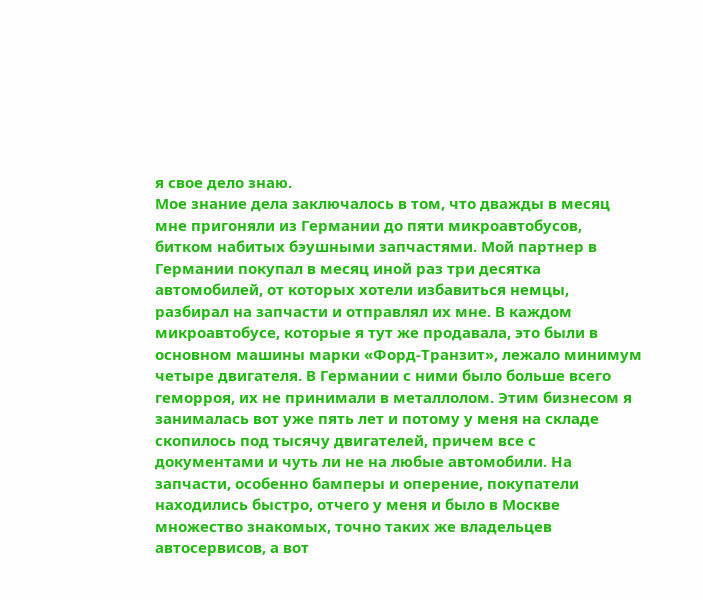я свое дело знаю.
Мое знание дела заключалось в том, что дважды в месяц мне пригоняли из Германии до пяти микроавтобусов, битком набитых бэушными запчастями. Мой партнер в Германии покупал в месяц иной раз три десятка автомобилей, от которых хотели избавиться немцы, разбирал на запчасти и отправлял их мне. В каждом микроавтобусе, которые я тут же продавала, это были в основном машины марки «Форд-Транзит», лежало минимум четыре двигателя. В Германии с ними было больше всего геморроя, их не принимали в металлолом. Этим бизнесом я занималась вот уже пять лет и потому у меня на складе скопилось под тысячу двигателей, причем все с документами и чуть ли не на любые автомобили. На запчасти, особенно бамперы и оперение, покупатели находились быстро, отчего у меня и было в Москве множество знакомых, точно таких же владельцев автосервисов, а вот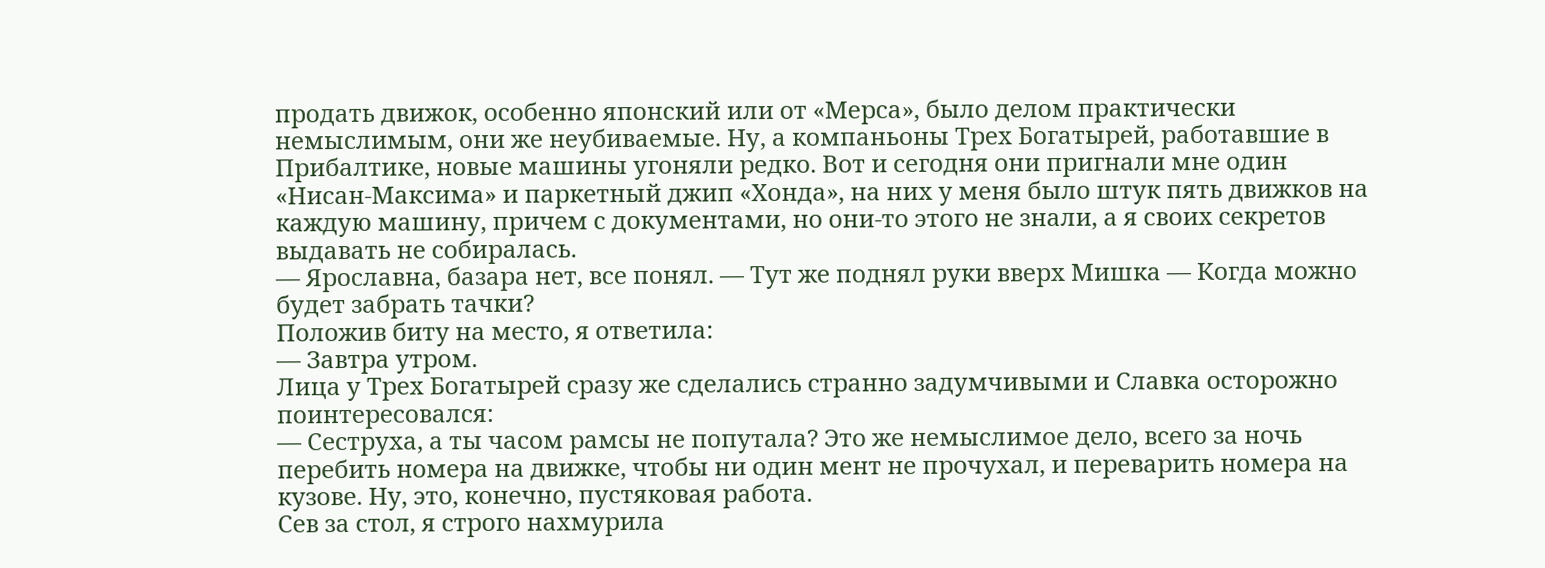продать движок, особенно японский или от «Мерса», было делом практически немыслимым, они же неубиваемые. Ну, а компаньоны Трех Богатырей, работавшие в Прибалтике, новые машины угоняли редко. Вот и сегодня они пригнали мне один «Нисан-Максима» и паркетный джип «Хонда», на них у меня было штук пять движков на каждую машину, причем с документами, но они-то этого не знали, а я своих секретов выдавать не собиралась.
— Ярославна, базара нет, все понял. — Тут же поднял руки вверх Мишка — Когда можно будет забрать тачки?
Положив биту на место, я ответила:
— Завтра утром.
Лица у Трех Богатырей сразу же сделались странно задумчивыми и Славка осторожно поинтересовался:
— Сеструха, а ты часом рамсы не попутала? Это же немыслимое дело, всего за ночь перебить номера на движке, чтобы ни один мент не прочухал, и переварить номера на кузове. Ну, это, конечно, пустяковая работа.
Сев за стол, я строго нахмурила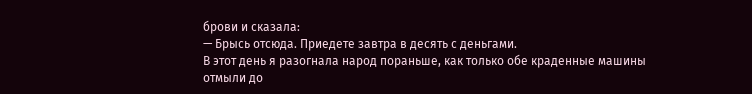брови и сказала:
— Брысь отсюда. Приедете завтра в десять с деньгами.
В этот день я разогнала народ пораньше, как только обе краденные машины отмыли до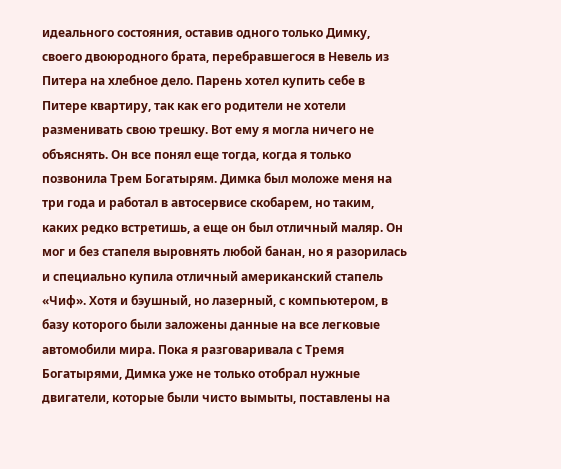идеального состояния, оставив одного только Димку, своего двоюродного брата, перебравшегося в Невель из Питера на хлебное дело. Парень хотел купить себе в Питере квартиру, так как его родители не хотели разменивать свою трешку. Вот ему я могла ничего не объяснять. Он все понял еще тогда, когда я только позвонила Трем Богатырям. Димка был моложе меня на три года и работал в автосервисе скобарем, но таким, каких редко встретишь, а еще он был отличный маляр. Он мог и без стапеля выровнять любой банан, но я разорилась и специально купила отличный американский стапель «Чиф». Хотя и бэушный, но лазерный, с компьютером, в базу которого были заложены данные на все легковые автомобили мира. Пока я разговаривала с Тремя Богатырями, Димка уже не только отобрал нужные двигатели, которые были чисто вымыты, поставлены на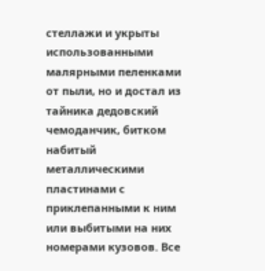стеллажи и укрыты использованными малярными пеленками от пыли, но и достал из тайника дедовский чемоданчик, битком набитый металлическими пластинами с приклепанными к ним или выбитыми на них номерами кузовов. Все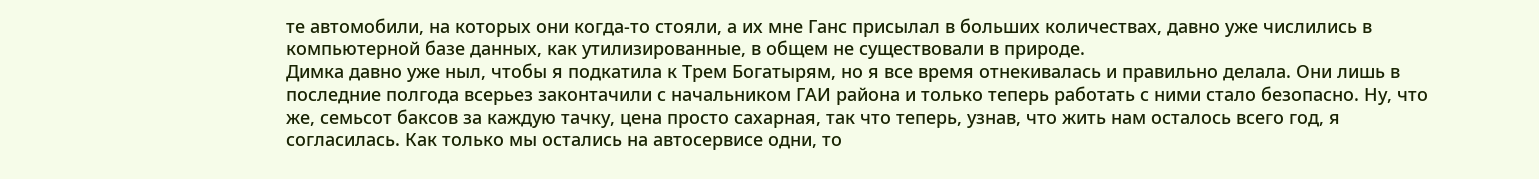те автомобили, на которых они когда-то стояли, а их мне Ганс присылал в больших количествах, давно уже числились в компьютерной базе данных, как утилизированные, в общем не существовали в природе.
Димка давно уже ныл, чтобы я подкатила к Трем Богатырям, но я все время отнекивалась и правильно делала. Они лишь в последние полгода всерьез законтачили с начальником ГАИ района и только теперь работать с ними стало безопасно. Ну, что же, семьсот баксов за каждую тачку, цена просто сахарная, так что теперь, узнав, что жить нам осталось всего год, я согласилась. Как только мы остались на автосервисе одни, то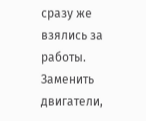сразу же взялись за работы. Заменить двигатели,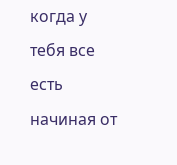когда у тебя все есть начиная от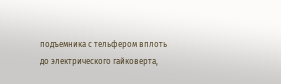подъемника с тельфером вплоть до электрического гайковерта,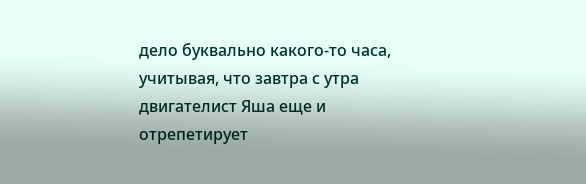дело буквально какого-то часа, учитывая, что завтра с утра двигателист Яша еще и отрепетирует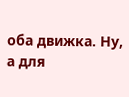оба движка. Ну, а для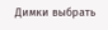Димки выбрать